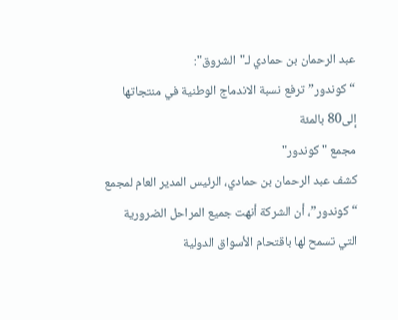عبد الرحمان بن حمادي لـ"الشروق":
“كوندور” ترفع نسبة الاندماج الوطنية في منتجاتها إلى80 بالمئة
مجمع "كوندور"
كشف عبد الرحمان بن حمادي، الرئيس المدير العام لمجمع “كوندور”، أن الشركة أنهت جميع المراحل الضرورية التي تسمح لها باقتحام الأسواق الدولية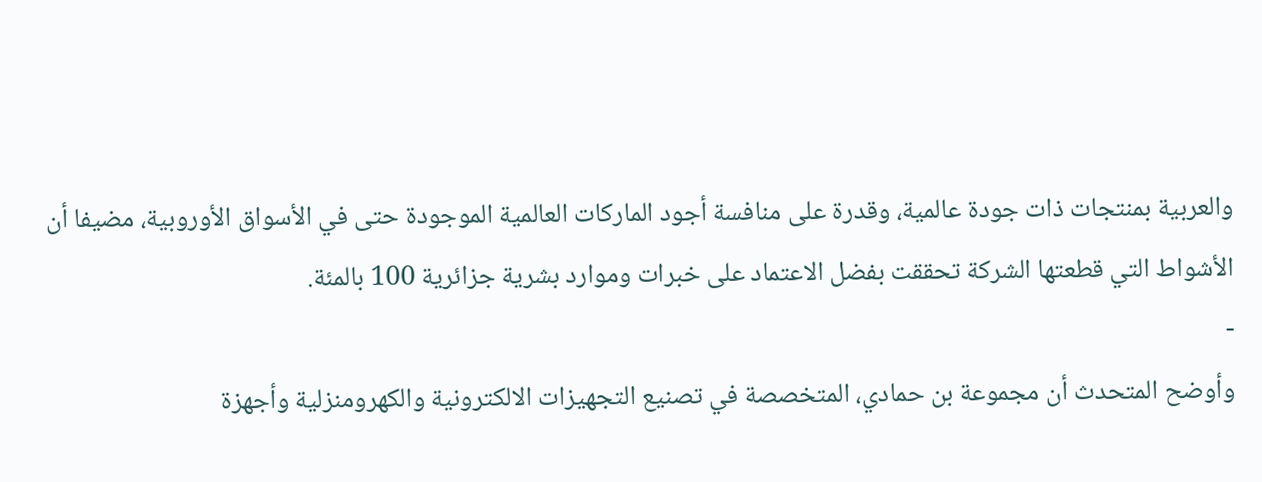والعربية بمنتجات ذات جودة عالمية، وقدرة على منافسة أجود الماركات العالمية الموجودة حتى في الأسواق الأوروبية، مضيفا أن الأشواط التي قطعتها الشركة تحققت بفضل الاعتماد على خبرات وموارد بشرية جزائرية 100 بالمئة.
-
وأوضح المتحدث أن مجموعة بن حمادي، المتخصصة في تصنيع التجهيزات الالكترونية والكهرومنزلية وأجهزة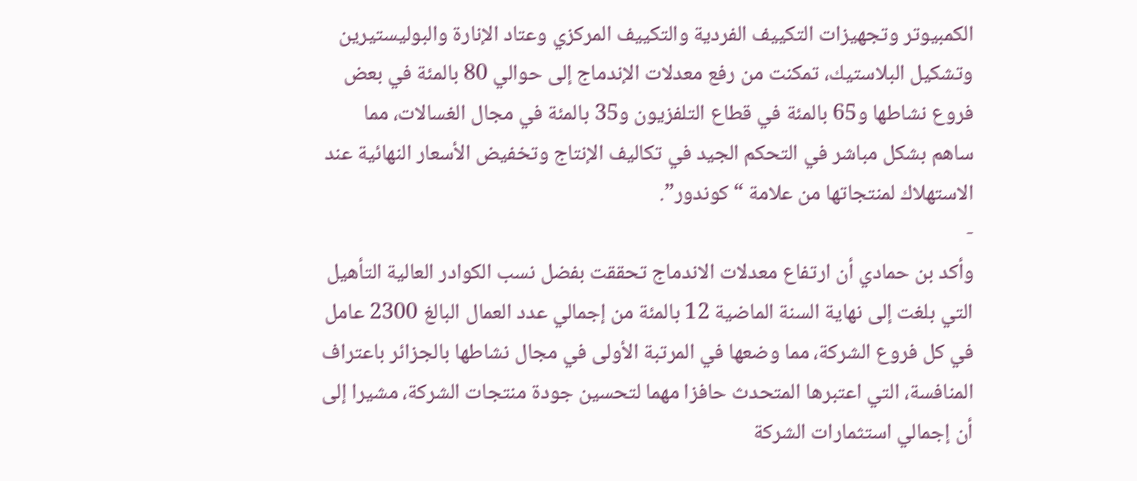الكمبيوتر وتجهيزات التكييف الفردية والتكييف المركزي وعتاد الإنارة والبوليستيرين وتشكيل البلاستيك، تمكنت من رفع معدلات الإندماج إلى حوالي 80 بالمئة في بعض فروع نشاطها و65 بالمئة في قطاع التلفزيون و35 بالمئة في مجال الغسالات، مما ساهم بشكل مباشر في التحكم الجيد في تكاليف الإنتاج وتخفيض الأسعار النهائية عند الاستهلاك لمنتجاتها من علامة “كوندور”.
-
وأكد بن حمادي أن ارتفاع معدلات الاندماج تحققت بفضل نسب الكوادر العالية التأهيل التي بلغت إلى نهاية السنة الماضية 12 بالمئة من إجمالي عدد العمال البالغ 2300 عامل في كل فروع الشركة، مما وضعها في المرتبة الأولى في مجال نشاطها بالجزائر باعتراف المنافسة، التي اعتبرها المتحدث حافزا مهما لتحسين جودة منتجات الشركة، مشيرا إلى أن إجمالي استثمارات الشركة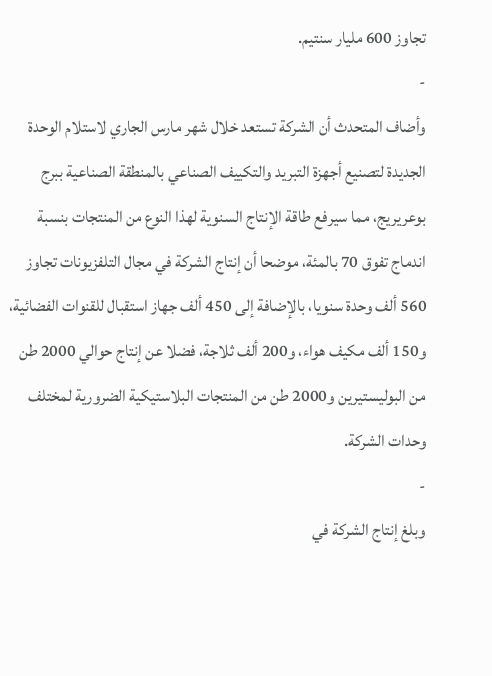تجاوز 600 مليار سنتيم.
-
وأضاف المتحدث أن الشركة تستعد خلال شهر مارس الجاري لاستلام الوحدة الجديدة لتصنيع أجهزة التبريد والتكييف الصناعي بالمنطقة الصناعية ببرج بوعريريج، مما سيرفع طاقة الإنتاج السنوية لهذا النوع من المنتجات بنسبة اندماج تفوق 70 بالمئة، موضحا أن إنتاج الشركة في مجال التلفزيونات تجاوز 560 ألف وحدة سنويا، بالإضافة إلى 450 ألف جهاز استقبال للقنوات الفضائية، و150 ألف مكيف هواء، و200 ألف ثلاجة، فضلا عن إنتاج حوالي 2000 طن من البوليستيرين و2000 طن من المنتجات البلاستيكية الضرورية لمختلف وحدات الشركة.
-
وبلغ إنتاج الشركة في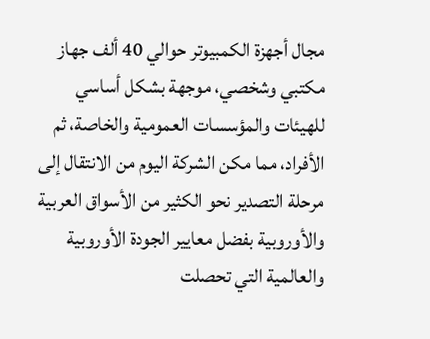مجال أجهزة الكمبيوتر حوالي 40 ألف جهاز مكتبي وشخصي، موجهة بشكل أساسي للهيئات والمؤسسات العمومية والخاصة، ثم الأفراد، مما مكن الشركة اليوم من الانتقال إلى مرحلة التصدير نحو الكثير من الأسواق العربية والأوروبية بفضل معايير الجودة الأوروبية والعالمية التي تحصلت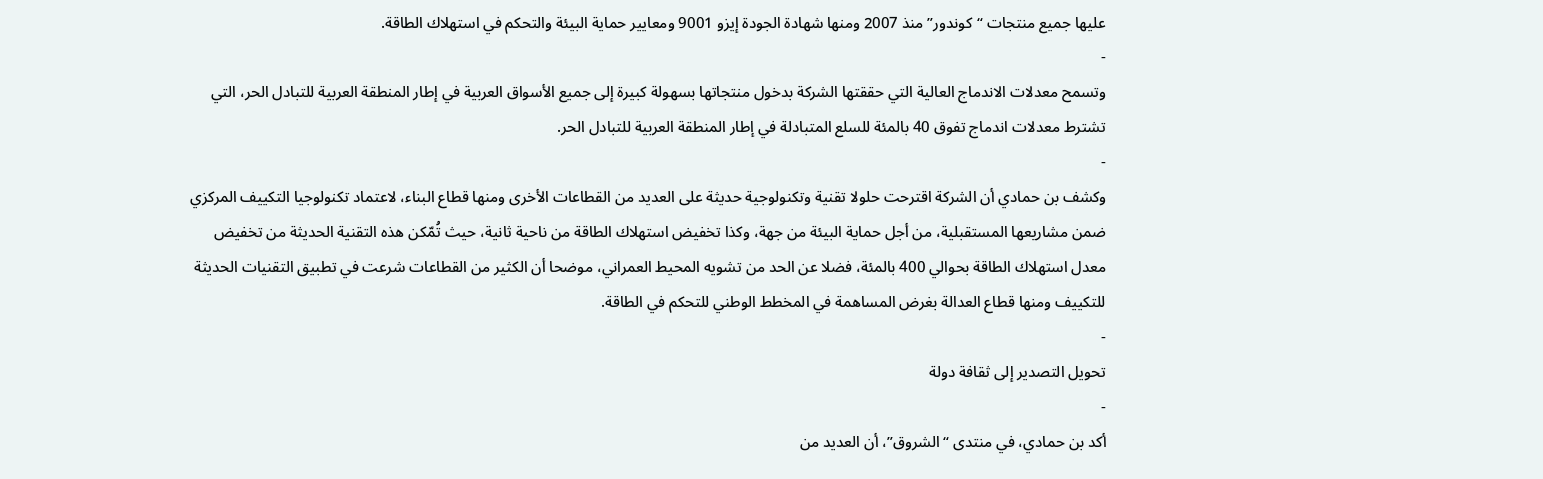عليها جميع منتجات “كوندور” منذ 2007 ومنها شهادة الجودة إيزو 9001 ومعايير حماية البيئة والتحكم في استهلاك الطاقة.
-
وتسمح معدلات الاندماج العالية التي حققتها الشركة بدخول منتجاتها بسهولة كبيرة إلى جميع الأسواق العربية في إطار المنطقة العربية للتبادل الحر، التي تشترط معدلات اندماج تفوق 40 بالمئة للسلع المتبادلة في إطار المنطقة العربية للتبادل الحر.
-
وكشف بن حمادي أن الشركة اقترحت حلولا تقنية وتكنولوجية حديثة على العديد من القطاعات الأخرى ومنها قطاع البناء، لاعتماد تكنولوجيا التكييف المركزي ضمن مشاريعها المستقبلية، من أجل حماية البيئة من جهة، وكذا تخفيض استهلاك الطاقة من ناحية ثانية، حيث تُمّكن هذه التقنية الحديثة من تخفيض معدل استهلاك الطاقة بحوالي 400 بالمئة، فضلا عن الحد من تشويه المحيط العمراني، موضحا أن الكثير من القطاعات شرعت في تطبيق التقنيات الحديثة للتكييف ومنها قطاع العدالة بغرض المساهمة في المخطط الوطني للتحكم في الطاقة.
-
تحويل التصدير إلى ثقافة دولة
-
أكد بن حمادي، في منتدى “الشروق”، أن العديد من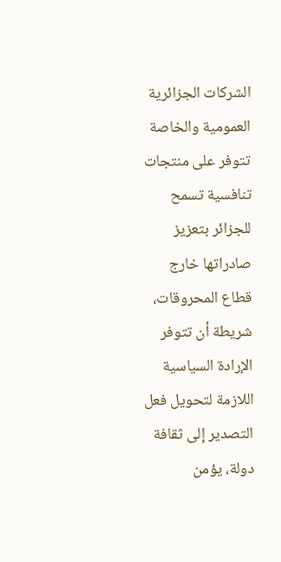الشركات الجزائرية العمومية والخاصة تتوفر على منتجات تنافسية تسمح للجزائر بتعزيز صادراتها خارج قطاع المحروقات، شريطة أن تتوفر الإرادة السياسية اللازمة لتحويل فعل التصدير إلى ثقافة دولة، يؤمن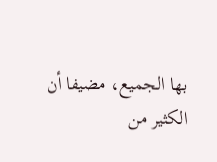بها الجميع، مضيفا أن الكثير من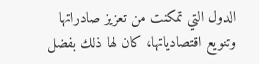الدول التي تمكنت من تعزيز صادراتها وتنويع اقتصادياتها، كان لها ذلك بفضل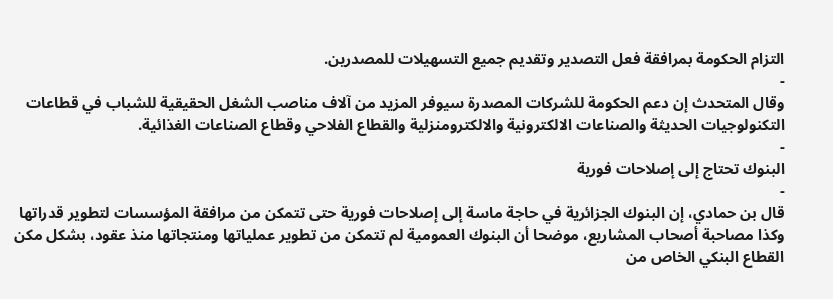التزام الحكومة بمرافقة فعل التصدير وتقديم جميع التسهيلات للمصدرين.
-
وقال المتحدث إن دعم الحكومة للشركات المصدرة سيوفر المزيد من آلاف مناصب الشغل الحقيقية للشباب في قطاعات التكنولوجيات الحديثة والصناعات الالكترونية والالكترومنزلية والقطاع الفلاحي وقطاع الصناعات الغذائية.
-
البنوك تحتاج إلى إصلاحات فورية
-
قال بن حمادي، إن البنوك الجزائرية في حاجة ماسة إلى إصلاحات فورية حتى تتمكن من مرافقة المؤسسات لتطوير قدراتها وكذا مصاحبة أصحاب المشاريع، موضحا أن البنوك العمومية لم تتمكن من تطوير عملياتها ومنتجاتها منذ عقود، بشكل مكن القطاع البنكي الخاص من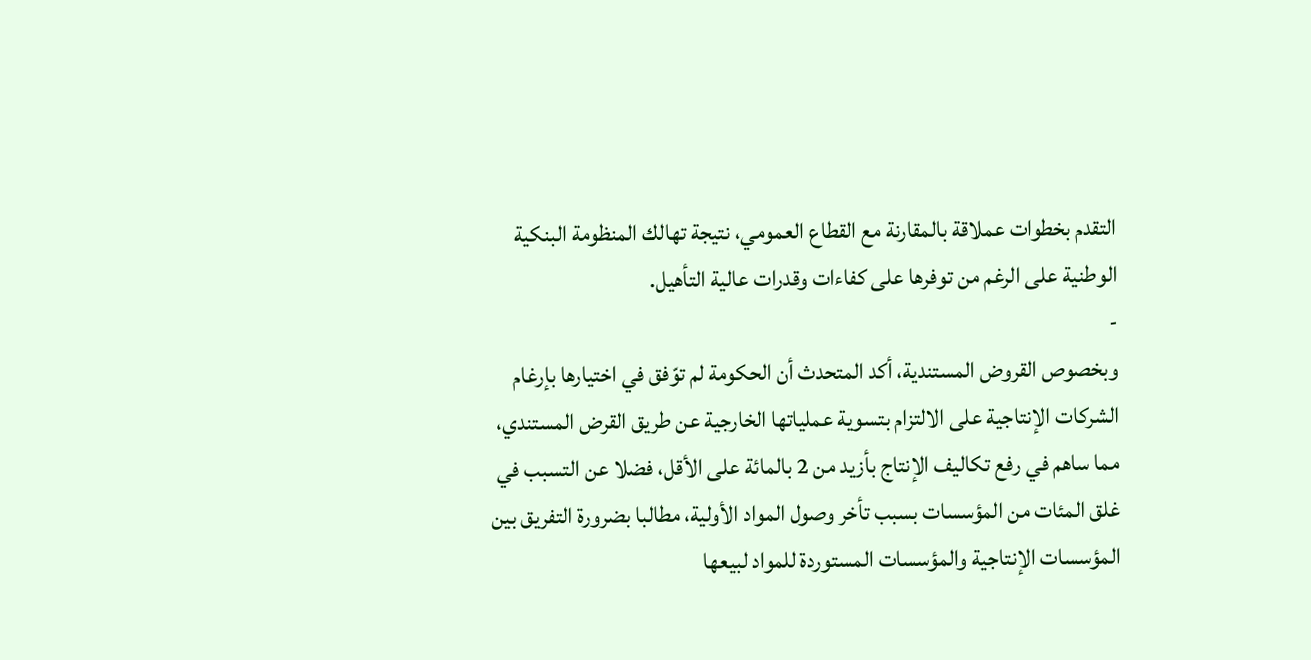التقدم بخطوات عملاقة بالمقارنة مع القطاع العمومي، نتيجة تهالك المنظومة البنكية الوطنية على الرغم من توفرها على كفاءات وقدرات عالية التأهيل.
-
وبخصوص القروض المستندية، أكد المتحدث أن الحكومة لم توّفق في اختيارها بإرغام الشركات الإنتاجية على الالتزام بتسوية عملياتها الخارجية عن طريق القرض المستندي، مما ساهم في رفع تكاليف الإنتاج بأزيد من 2 بالمائة على الأقل، فضلا عن التسبب في غلق المئات من المؤسسات بسبب تأخر وصول المواد الأولية، مطالبا بضرورة التفريق بين المؤسسات الإنتاجية والمؤسسات المستوردة للمواد لبيعها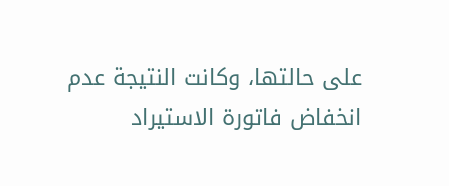على حالتها، وكانت النتيجة عدم انخفاض فاتورة الاستيراد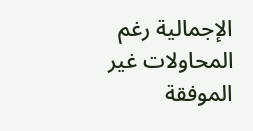الإجمالية رغم المحاولات غير الموفقة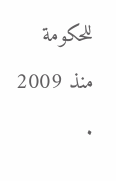للحكومة منذ 2009 .